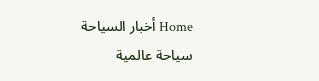Home أخبار السياحة سياحة عالمية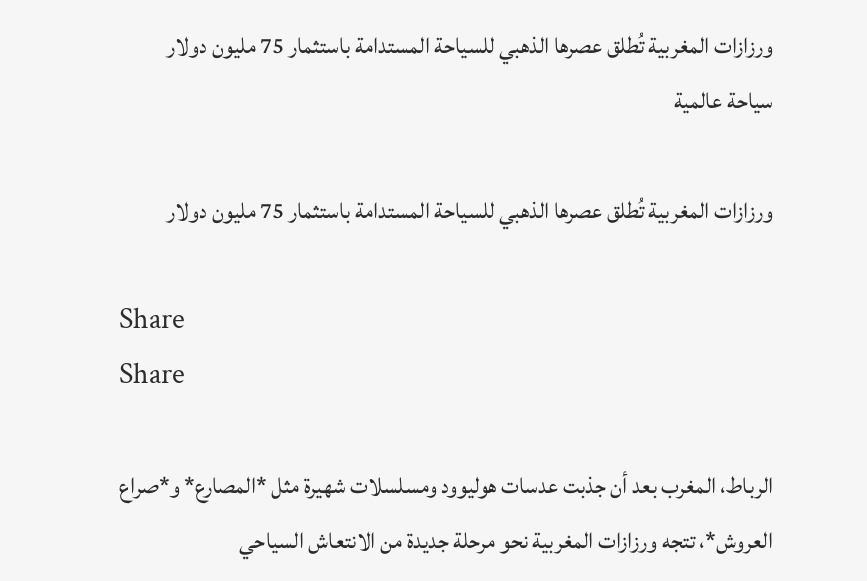ورزازات المغربية تُطلق عصرها الذهبي للسياحة المستدامة باستثمار 75 مليون دولار
سياحة عالمية

ورزازات المغربية تُطلق عصرها الذهبي للسياحة المستدامة باستثمار 75 مليون دولار

Share
Share

الرباط، المغرب بعد أن جذبت عدسات هوليوود ومسلسلات شهيرة مثل *المصارع* و*صراع العروش*، تتجه ورزازات المغربية نحو مرحلة جديدة من الانتعاش السياحي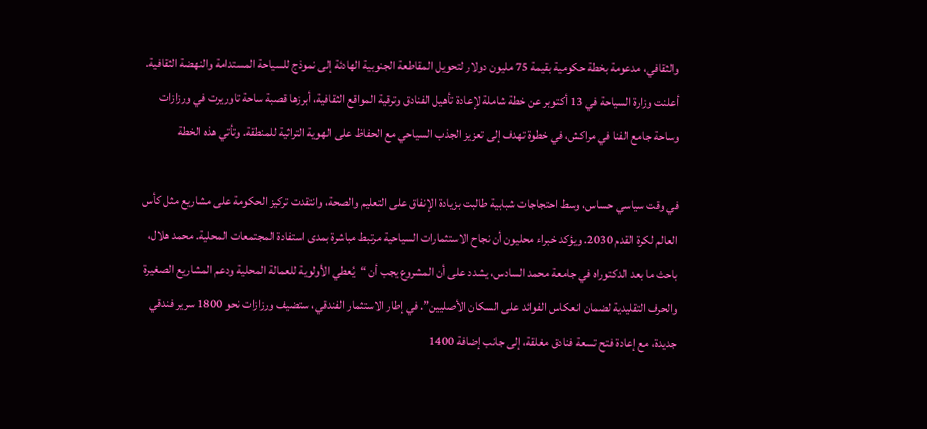والثقافي، مدعومة بخطة حكومية بقيمة 75 مليون دولار لتحويل المقاطعة الجنوبية الهادئة إلى نموذج للسياحة المستدامة والنهضة الثقافية. أعلنت وزارة السياحة في 13 أكتوبر عن خطة شاملة لإعادة تأهيل الفنادق وترقية المواقع الثقافية، أبرزها قصبة ساحة تاوريرت في ورزازات وساحة جامع الفنا في مراكش، في خطوة تهدف إلى تعزيز الجذب السياحي مع الحفاظ على الهوية التراثية للمنطقة. وتأتي هذه الخطة

في وقت سياسي حساس، وسط احتجاجات شبابية طالبت بزيادة الإنفاق على التعليم والصحة، وانتقدت تركيز الحكومة على مشاريع مثل كأس العالم لكرة القدم 2030. ويؤكد خبراء محليون أن نجاح الاستثمارات السياحية مرتبط مباشرة بمدى استفادة المجتمعات المحلية. محمد هلال، باحث ما بعد الدكتوراه في جامعة محمد السادس، يشدد على أن المشروع يجب أن “يُعطي الأولوية للعمالة المحلية ودعم المشاريع الصغيرة والحرف التقليدية لضمان انعكاس الفوائد على السكان الأصليين”. في إطار الاستثمار الفندقي، ستضيف ورزازات نحو 1800 سرير فندقي جديدة، مع إعادة فتح تسعة فنادق مغلقة، إلى جانب إضافة 1400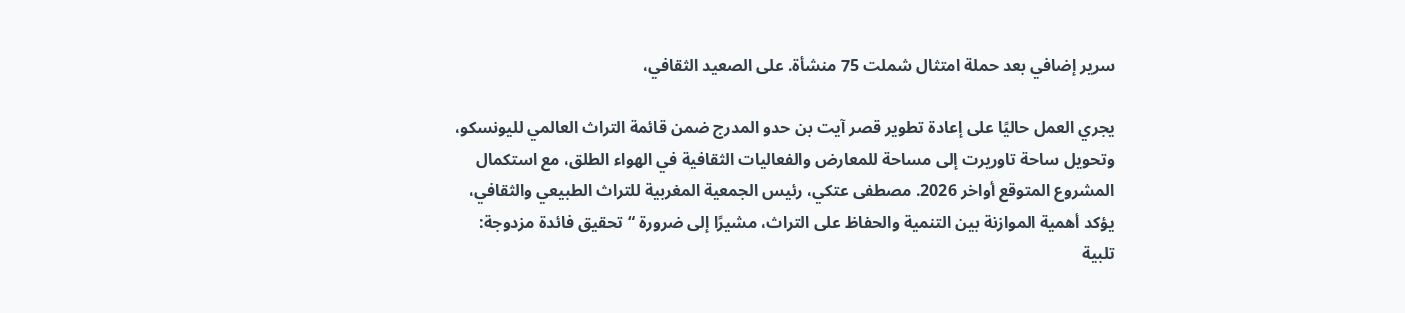سرير إضافي بعد حملة امتثال شملت 75 منشأة. على الصعيد الثقافي،

يجري العمل حاليًا على إعادة تطوير قصر آيت بن حدو المدرج ضمن قائمة التراث العالمي لليونسكو، وتحويل ساحة تاوريرت إلى مساحة للمعارض والفعاليات الثقافية في الهواء الطلق، مع استكمال المشروع المتوقع أواخر 2026. مصطفى عتكي، رئيس الجمعية المغربية للتراث الطبيعي والثقافي، يؤكد أهمية الموازنة بين التنمية والحفاظ على التراث، مشيرًا إلى ضرورة “تحقيق فائدة مزدوجة: تلبية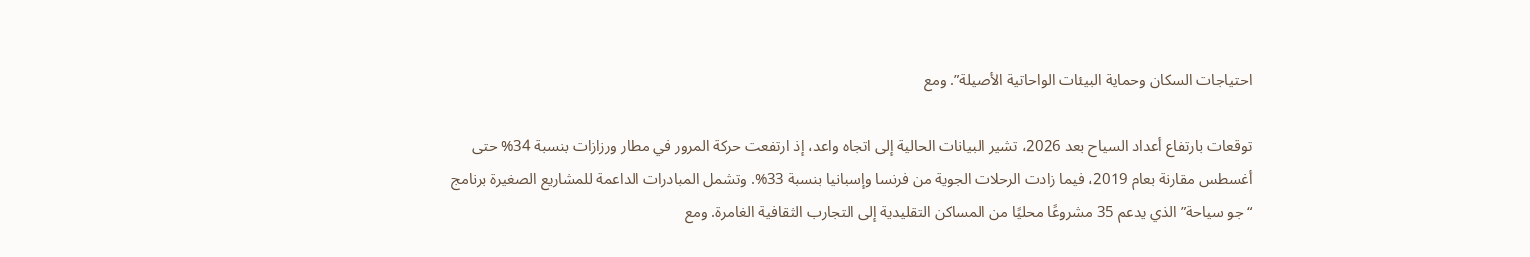احتياجات السكان وحماية البيئات الواحاتية الأصيلة”. ومع

توقعات بارتفاع أعداد السياح بعد 2026، تشير البيانات الحالية إلى اتجاه واعد، إذ ارتفعت حركة المرور في مطار ورزازات بنسبة 34% حتى أغسطس مقارنة بعام 2019، فيما زادت الرحلات الجوية من فرنسا وإسبانيا بنسبة 33%. وتشمل المبادرات الداعمة للمشاريع الصغيرة برنامج “جو سياحة” الذي يدعم 35 مشروعًا محليًا من المساكن التقليدية إلى التجارب الثقافية الغامرة. ومع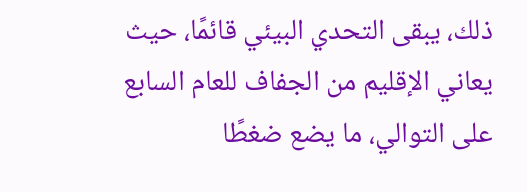ذلك، يبقى التحدي البيئي قائمًا، حيث يعاني الإقليم من الجفاف للعام السابع على التوالي، ما يضع ضغطًا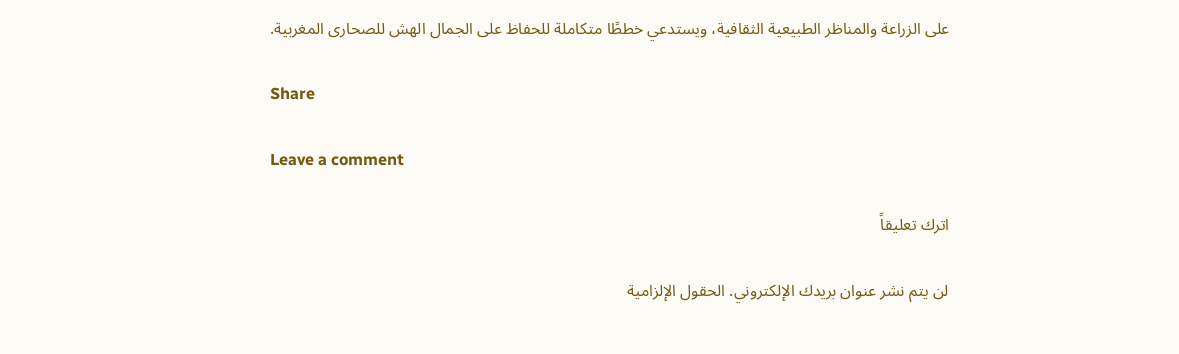على الزراعة والمناظر الطبيعية الثقافية، ويستدعي خططًا متكاملة للحفاظ على الجمال الهش للصحارى المغربية.

Share

Leave a comment

اترك تعليقاً

لن يتم نشر عنوان بريدك الإلكتروني. الحقول الإلزامية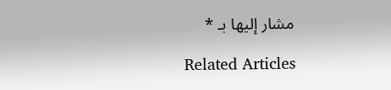مشار إليها بـ *

Related Articles